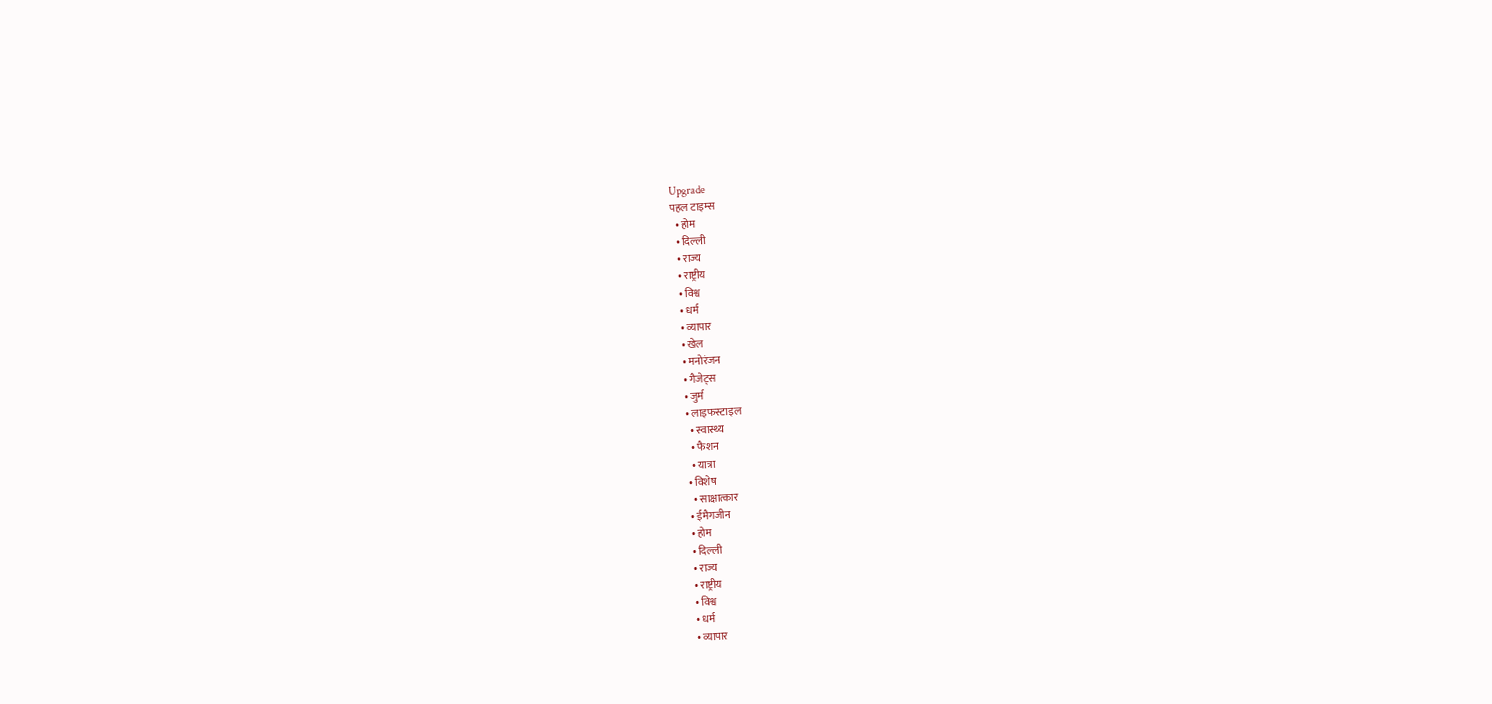Upgrade
पहल टाइम्स
  • होम
  • दिल्ली
  • राज्य
  • राष्ट्रीय
  • विश्व
  • धर्म
  • व्यापार
  • खेल
  • मनोरंजन
  • गैजेट्स
  • जुर्म
  • लाइफस्टाइल
    • स्वास्थ्य
    • फैशन
    • यात्रा
  • विशेष
    • साक्षात्कार
  • ईमैगजीन
  • होम
  • दिल्ली
  • राज्य
  • राष्ट्रीय
  • विश्व
  • धर्म
  • व्यापार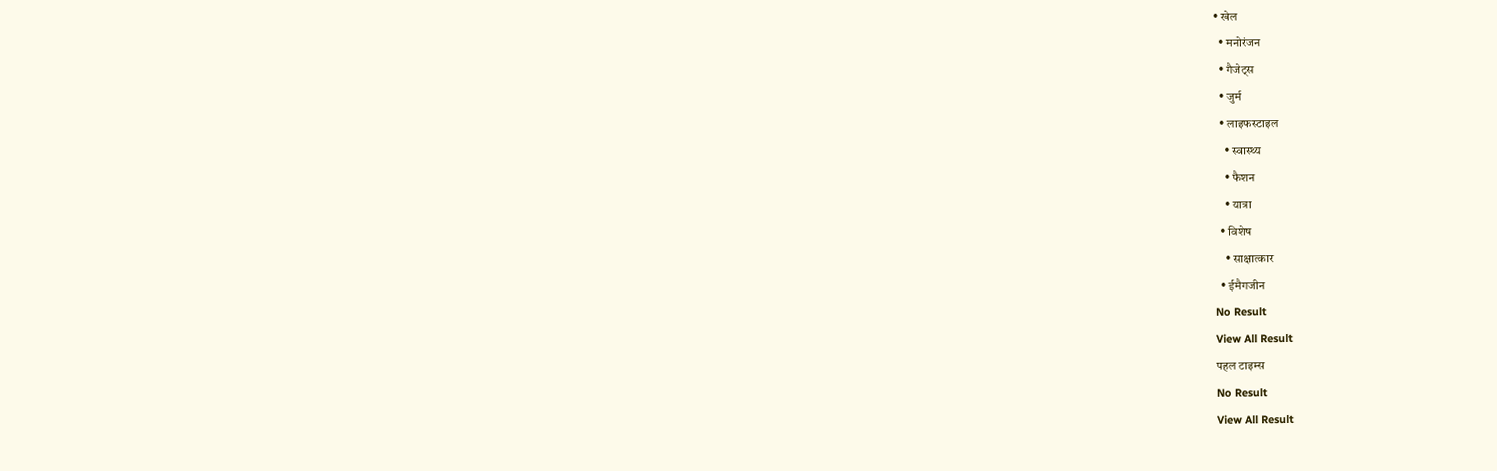• खेल
  • मनोरंजन
  • गैजेट्स
  • जुर्म
  • लाइफस्टाइल
    • स्वास्थ्य
    • फैशन
    • यात्रा
  • विशेष
    • साक्षात्कार
  • ईमैगजीन
No Result
View All Result
पहल टाइम्स
No Result
View All Result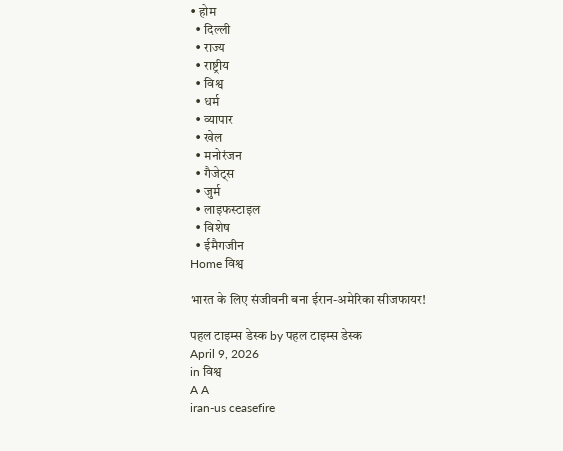• होम
  • दिल्ली
  • राज्य
  • राष्ट्रीय
  • विश्व
  • धर्म
  • व्यापार
  • खेल
  • मनोरंजन
  • गैजेट्स
  • जुर्म
  • लाइफस्टाइल
  • विशेष
  • ईमैगजीन
Home विश्व

भारत के ल‍िए संजीवनी बना ईरान-अमेरिका सीजफायर!

पहल टाइम्स डेस्क by पहल टाइम्स डेस्क
April 9, 2026
in विश्व
A A
iran-us ceasefire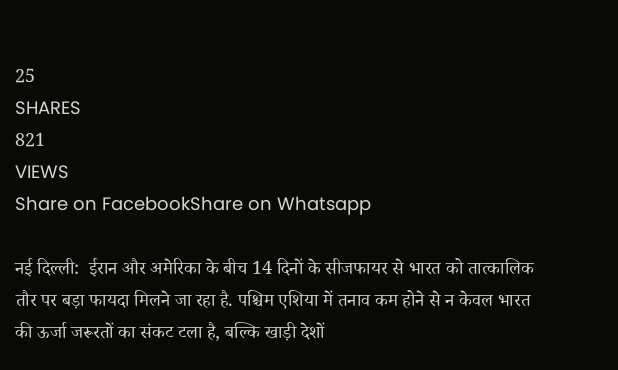25
SHARES
821
VIEWS
Share on FacebookShare on Whatsapp

नई दिल्ली:  ईरान और अमेरिका के बीच 14 दिनों के सीजफायर से भारत को तात्कालिक तौर पर बड़ा फायदा मिलने जा रहा है. पश्चिम एशिया में तनाव कम होने से न केवल भारत की ऊर्जा जरूरतों का संकट टला है, बल्कि खाड़ी देशों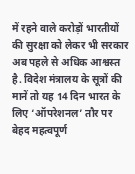में रहने वाले करोड़ों भारतीयों की सुरक्षा को लेकर भी सरकार अब पहले से अधिक आश्वस्त है. विदेश मंत्रालय के सूत्रों की मानें तो यह 14 दिन भारत के लिए ‘ऑपरेशनल’ तौर पर बेहद महत्वपूर्ण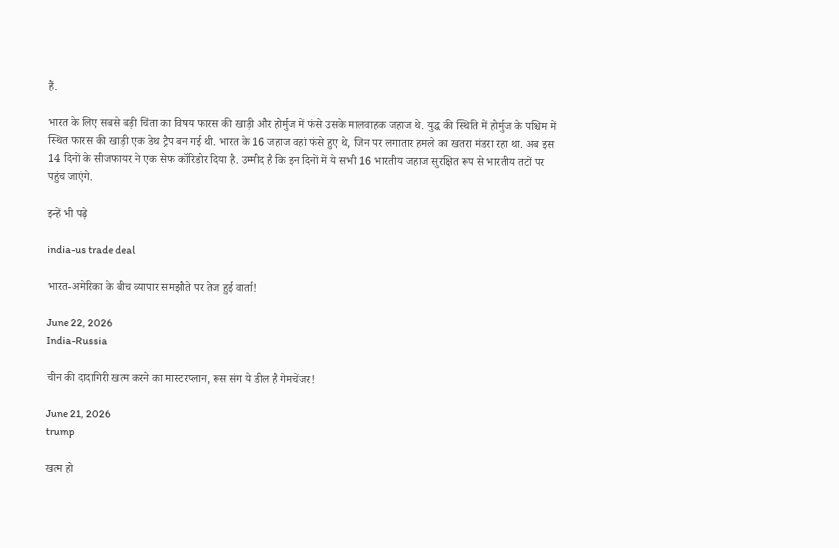हैं.

भारत के लिए सबसे बड़ी चिंता का विषय फारस की खाड़ी और होर्मुज में फंसे उसके मालवाहक जहाज थे. युद्ध की स्थिति में होर्मुज के पश्चिम में स्थित फारस की खाड़ी एक डेथ ट्रैप बन गई थी. भारत के 16 जहाज वहां फंसे हुए थे, जिन पर लगातार हमले का खतरा मंडरा रहा था. अब इस 14 दिनों के सीजफायर ने एक सेफ कॉर‍िडोर द‍िया है. उम्मीद है कि इन द‍िनों में ये सभी 16 भारतीय जहाज सुरक्षित रूप से भारतीय तटों पर पहुंच जाएंगे.

इन्हें भी पढ़े

india-us trade deal

भारत-अमेरिका के बीच व्यापार समझौते पर तेज हुई वार्ता!

June 22, 2026
India-Russia

चीन की दादागिरी खत्म करने का मास्टरप्लान, रूस संग ये डील है गेमचेंजर!

June 21, 2026
trump

खत्म हो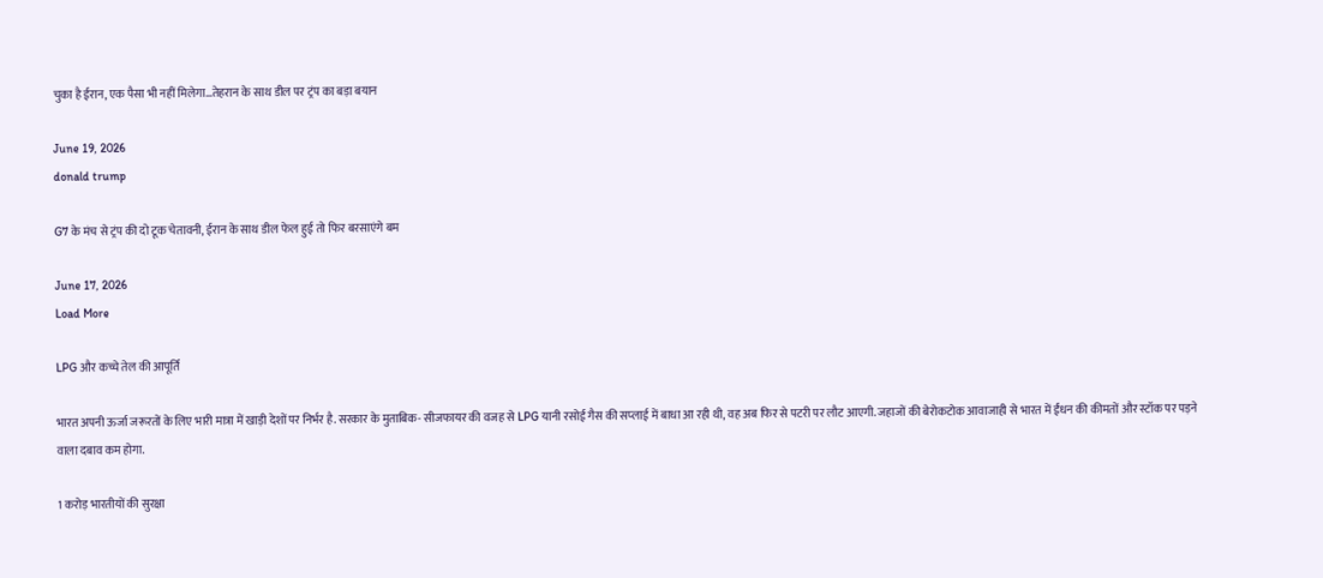चुका है ईरान, एक पैसा भी नहीं मिलेगा…तेहरान के साथ डील पर ट्रंप का बड़ा बयान

June 19, 2026
donald trump

G7 के मंच से ट्रंप की दो टूक चेतावनी, ईरान के साथ डील फेल हुई तो फिर बरसाएंगे बम

June 17, 2026
Load More

LPG और कच्चे तेल की आपूर्ति

भारत अपनी ऊर्जा जरूरतों के लिए भारी मात्रा में खाड़ी देशों पर निर्भर है. सरकार के मुताब‍िक- सीजफायर की वजह से LPG यानी रसोई गैस की सप्‍लाई में बाधा आ रही थी, वह अब फिर से पटरी पर लौट आएगी. जहाजों की बेरोकटोक आवाजाही से भारत में ईंधन की कीमतों और स्टॉक पर पड़ने वाला दबाव कम होगा.

1 करोड़ भारतीयों की सुरक्षा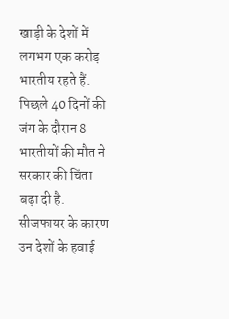खाड़ी के देशों में लगभग एक करोड़ भारतीय रहते हैं. पिछले 40 दिनों की जंग के दौरान 8 भारतीयों की मौत ने सरकार की चिंता बढ़ा दी है. सीजफायर के कारण उन देशों के हवाई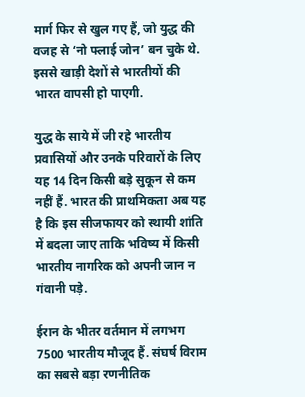मार्ग फिर से खुल गए हैं, जो युद्ध की वजह से ‘नो फ्लाई जोन’ बन चुके थे. इससे खाड़ी देशों से भारतीयों की भारत वापसी हो पाएगी.

युद्ध के साये में जी रहे भारतीय प्रवासियों और उनके परिवारों के लिए यह 14 दिन किसी बड़े सुकून से कम नहीं हैं. भारत की प्राथमिकता अब यह है कि इस सीजफायर को स्थायी शांति में बदला जाए ताकि भविष्य में किसी भारतीय नागरिक को अपनी जान न गंवानी पड़े.

ईरान के भीतर वर्तमान में लगभग 7500 भारतीय मौजूद हैं. संघर्ष विराम का सबसे बड़ा रणनीतिक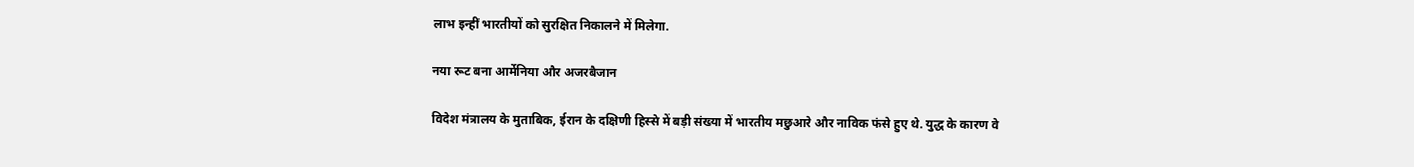लाभ इन्हीं भारतीयों को सुरक्षित निकालने में मिलेगा.

नया रूट बना आर्मेनिया और अजरबैजान

विदेश मंत्रालय के मुताबिक, ईरान के दक्षिणी हिस्से में बड़ी संख्या में भारतीय मछुआरे और नाविक फंसे हुए थे. युद्ध के कारण वे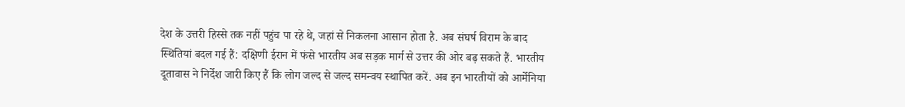देश के उत्तरी हिस्से तक नहीं पहुंच पा रहे थे, जहां से निकलना आसान होता है. अब संघर्ष विराम के बाद स्थितियां बदल गई हैं: दक्षिणी ईरान में फंसे भारतीय अब सड़क मार्ग से उत्तर की ओर बढ़ सकते हैं. भारतीय दूतावास ने निर्देश जारी किए हैं कि लोग जल्द से जल्द समन्वय स्थापित करें. अब इन भारतीयों को आर्मेनिया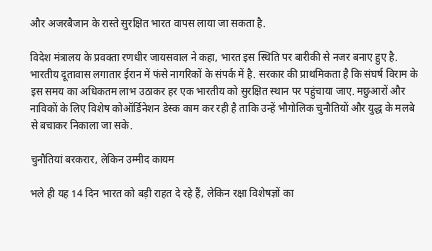और अजरबैजान के रास्ते सुरक्षित भारत वापस लाया जा सकता है.

विदेश मंत्रालय के प्रवक्ता रणधीर जायसवाल ने कहा, भारत इस स्थिति पर बारीकी से नजर बनाए हुए है. भारतीय दूतावास लगातार ईरान में फंसे नागरिकों के संपर्क में है. सरकार की प्राथमिकता है कि संघर्ष विराम के इस समय का अधिकतम लाभ उठाकर हर एक भारतीय को सुरक्षित स्थान पर पहुंचाया जाए. मछुआरों और नाविकों के लिए विशेष कोऑर्डिनेशन डेस्क काम कर रही है ताकि उन्हें भौगोलिक चुनौतियों और युद्ध के मलबे से बचाकर निकाला जा सके.

चुनौतियां बरकरार, लेकिन उम्मीद कायम

भले ही यह 14 दिन भारत को बड़ी राहत दे रहे हैं, लेकिन रक्षा विशेषज्ञों का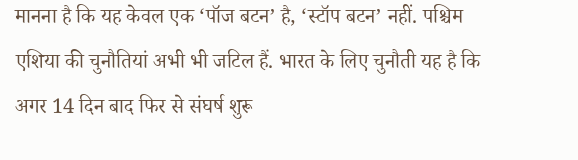मानना है कि यह केवल एक ‘पॉज बटन’ है, ‘स्टॉप बटन’ नहीं. पश्चिम एशिया की चुनौतियां अभी भी जटिल हैं. भारत के लिए चुनौती यह है कि अगर 14 दिन बाद फिर से संघर्ष शुरू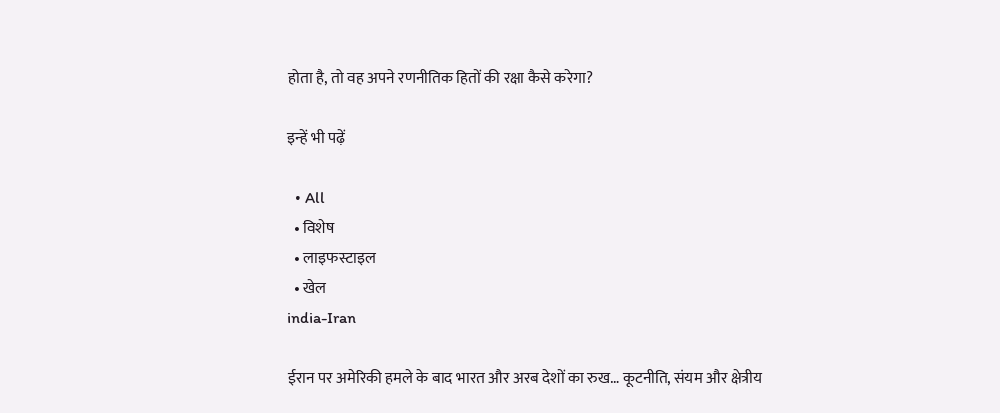होता है, तो वह अपने रणनीतिक हितों की रक्षा कैसे करेगा?

इन्हें भी पढ़ें

  • All
  • विशेष
  • लाइफस्टाइल
  • खेल
india-Iran

ईरान पर अमेरिकी हमले के बाद भारत और अरब देशों का रुख… कूटनीति, संयम और क्षेत्रीय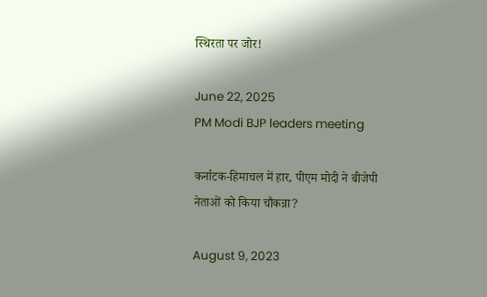स्थिरता पर जोर!

June 22, 2025
PM Modi BJP leaders meeting

कर्नाटक-हिमाचल में हार, पीएम मोदी ने बीजेपी नेताओं को किया चौकन्ना?

August 9, 2023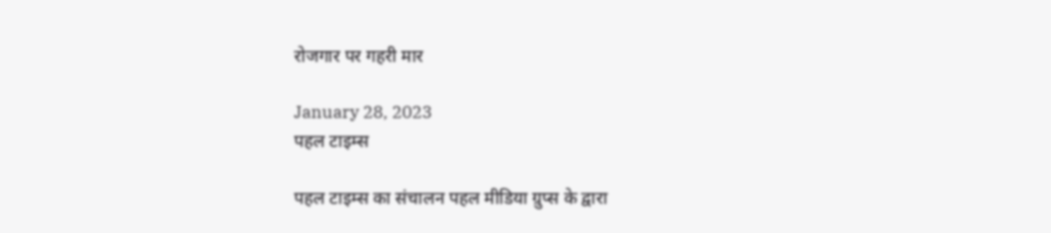रोजगार पर गहरी मार

January 28, 2023
पहल टाइम्स

पहल टाइम्स का संचालन पहल मीडिया ग्रुप्स के द्वारा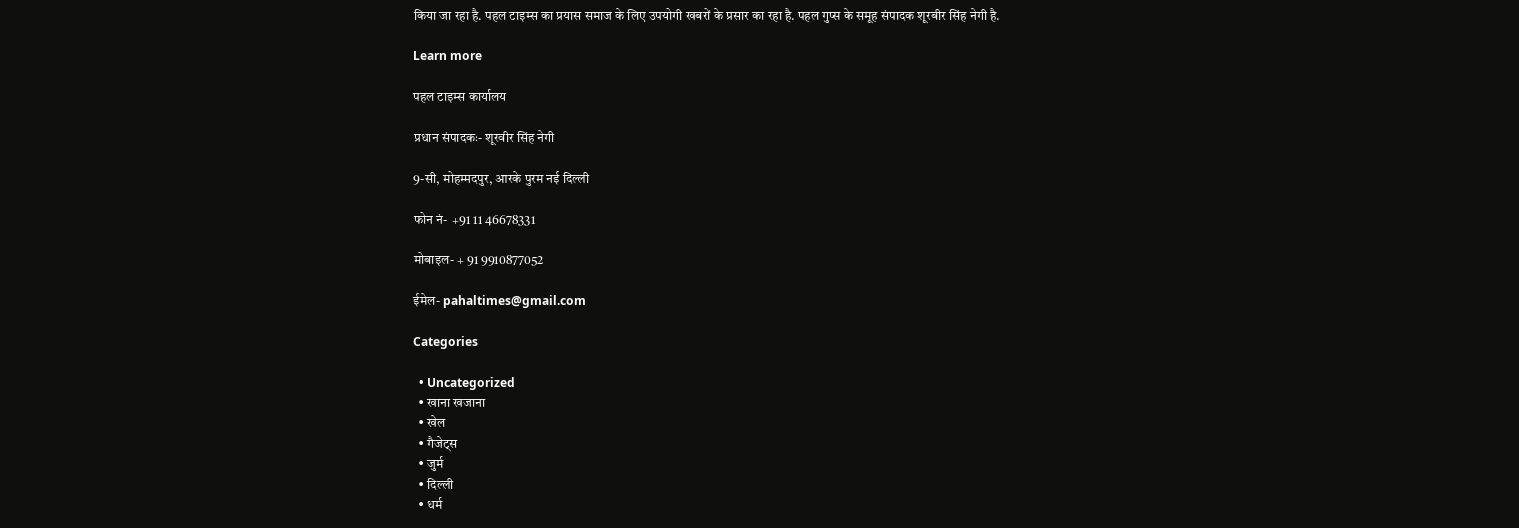किया जा रहा है. पहल टाइम्स का प्रयास समाज के लिए उपयोगी खबरों के प्रसार का रहा है. पहल गुप्स के समूह संपादक शूरबीर सिंह नेगी है.

Learn more

पहल टाइम्स कार्यालय

प्रधान संपादकः- शूरवीर सिंह नेगी

9-सी, मोहम्मदपुर, आरके पुरम नई दिल्ली

फोन नं-  +91 11 46678331

मोबाइल- + 91 9910877052

ईमेल- pahaltimes@gmail.com

Categories

  • Uncategorized
  • खाना खजाना
  • खेल
  • गैजेट्स
  • जुर्म
  • दिल्ली
  • धर्म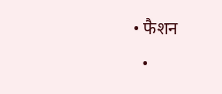• फैशन
  •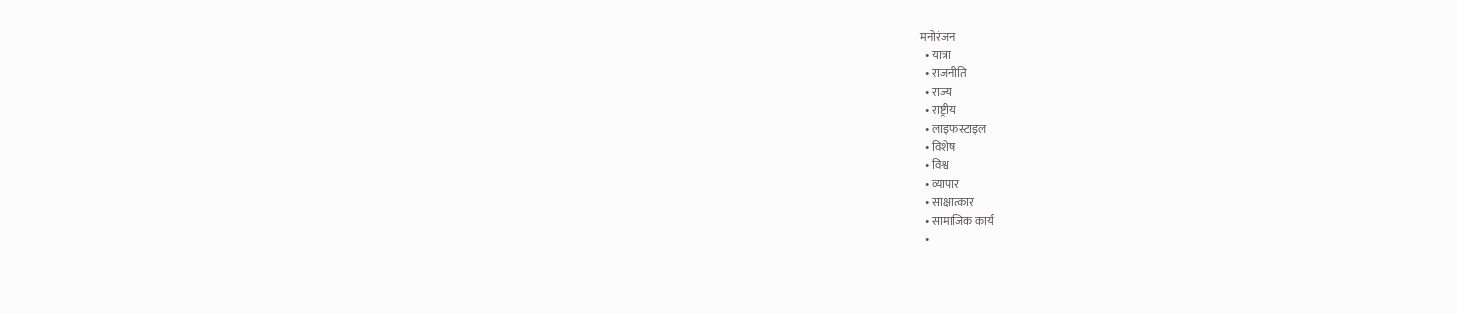मनोरंजन
  • यात्रा
  • राजनीति
  • राज्य
  • राष्ट्रीय
  • लाइफस्टाइल
  • विशेष
  • विश्व
  • व्यापार
  • साक्षात्कार
  • सामाजिक कार्य
  •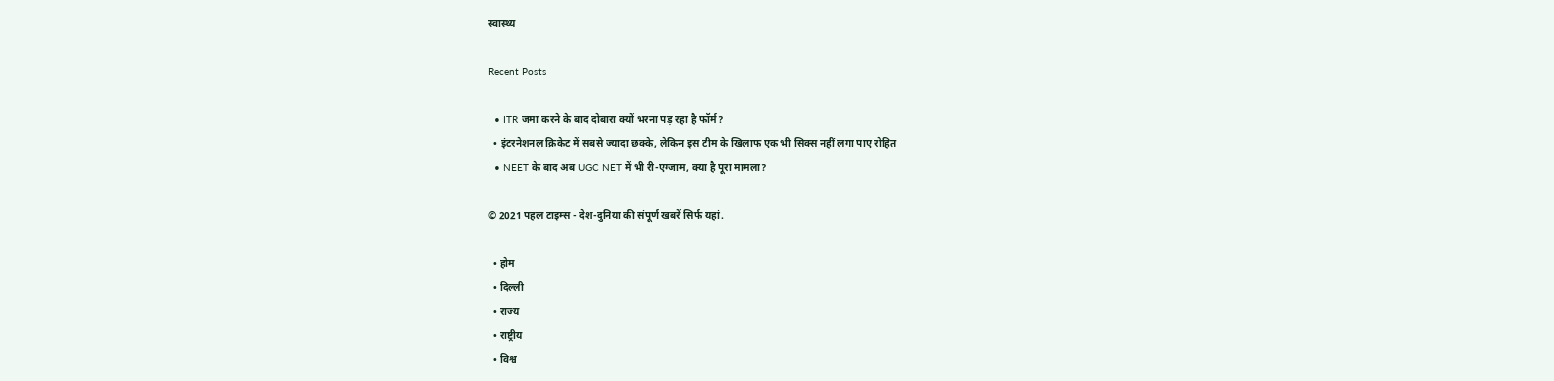स्वास्थ्य

Recent Posts

  • ITR जमा करने के बाद दोबारा क्यों भरना पड़ रहा है फॉर्म?
  • इंटरनेशनल क्रिकेट में सबसे ज्यादा छक्के, लेकिन इस टीम के खिलाफ एक भी सिक्स नहीं लगा पाए रोहित
  • NEET के बाद अब UGC NET में भी री-एग्जाम, क्या है पूरा मामला?

© 2021 पहल टाइम्स - देश-दुनिया की संपूर्ण खबरें सिर्फ यहां.

  • होम
  • दिल्ली
  • राज्य
  • राष्ट्रीय
  • विश्व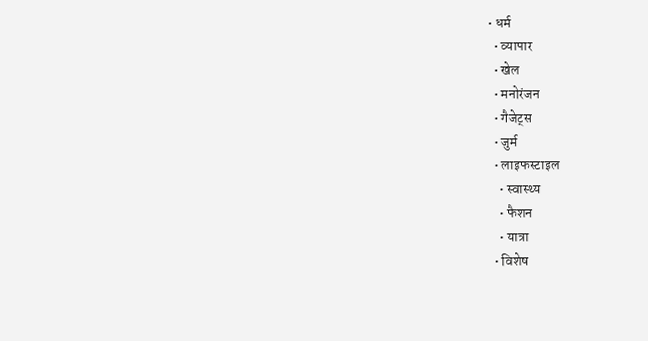• धर्म
  • व्यापार
  • खेल
  • मनोरंजन
  • गैजेट्स
  • जुर्म
  • लाइफस्टाइल
    • स्वास्थ्य
    • फैशन
    • यात्रा
  • विशेष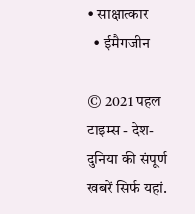• साक्षात्कार
  • ईमैगजीन

© 2021 पहल टाइम्स - देश-दुनिया की संपूर्ण खबरें सिर्फ यहां.